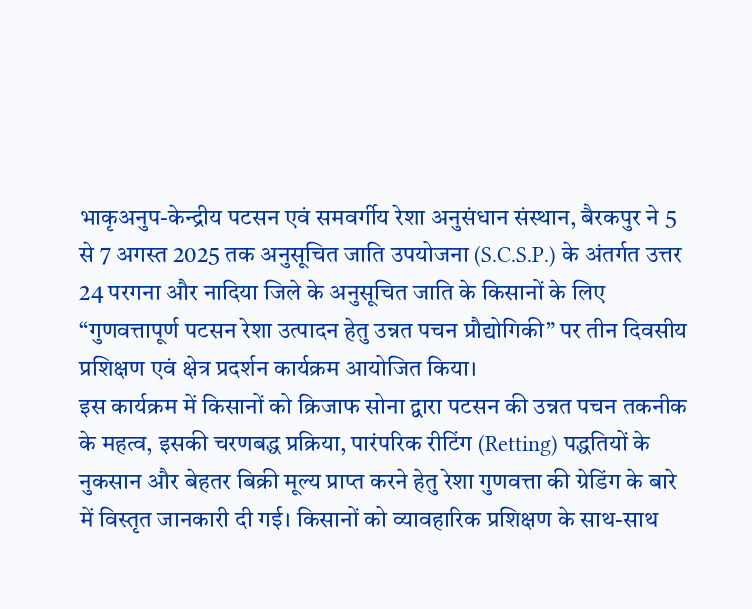भाकृअनुप-केन्द्रीय पटसन एवं समवर्गीय रेशा अनुसंधान संस्थान, बैरकपुर ने 5 से 7 अगस्त 2025 तक अनुसूचित जाति उपयोजना (S.C.S.P.) के अंतर्गत उत्तर 24 परगना और नादिया जिले के अनुसूचित जाति के किसानों के लिए “गुणवत्तापूर्ण पटसन रेशा उत्पादन हेतु उन्नत पचन प्रौद्योगिकी” पर तीन दिवसीय प्रशिक्षण एवं क्षेत्र प्रदर्शन कार्यक्रम आयोजित किया।
इस कार्यक्रम में किसानों को क्रिजाफ सोना द्वारा पटसन की उन्नत पचन तकनीक के महत्व, इसकी चरणबद्ध प्रक्रिया, पारंपरिक रीटिंग (Retting) पद्धतियों के नुकसान और बेहतर बिक्री मूल्य प्राप्त करने हेतु रेशा गुणवत्ता की ग्रेडिंग के बारे में विस्तृत जानकारी दी गई। किसानों को व्यावहारिक प्रशिक्षण के साथ-साथ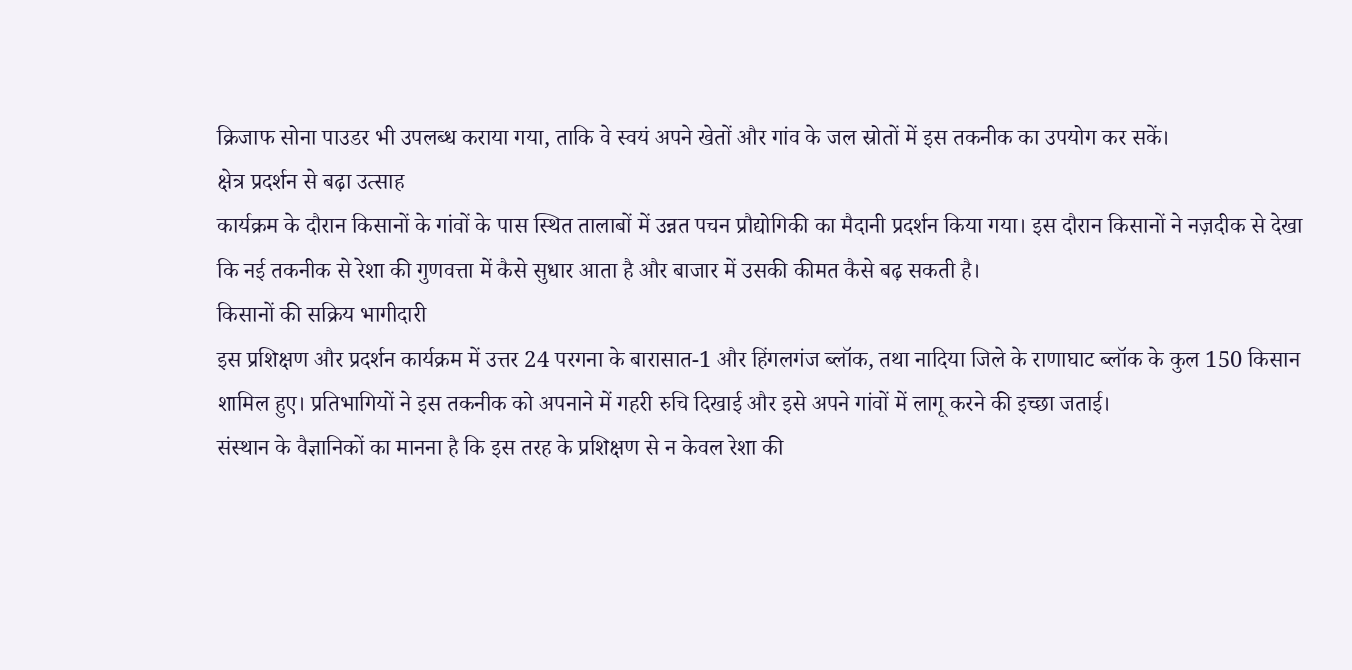क्रिजाफ सोना पाउडर भी उपलब्ध कराया गया, ताकि वे स्वयं अपने खेतों और गांव के जल स्रोतों में इस तकनीक का उपयोग कर सकें।
क्षेत्र प्रदर्शन से बढ़ा उत्साह
कार्यक्रम के दौरान किसानों के गांवों के पास स्थित तालाबों में उन्नत पचन प्रौद्योगिकी का मैदानी प्रदर्शन किया गया। इस दौरान किसानों ने नज़दीक से देखा कि नई तकनीक से रेशा की गुणवत्ता में कैसे सुधार आता है और बाजार में उसकी कीमत कैसे बढ़ सकती है।
किसानों की सक्रिय भागीदारी
इस प्रशिक्षण और प्रदर्शन कार्यक्रम में उत्तर 24 परगना के बारासात-1 और हिंगलगंज ब्लॉक, तथा नादिया जिले के राणाघाट ब्लॉक के कुल 150 किसान शामिल हुए। प्रतिभागियों ने इस तकनीक को अपनाने में गहरी रुचि दिखाई और इसे अपने गांवों में लागू करने की इच्छा जताई।
संस्थान के वैज्ञानिकों का मानना है कि इस तरह के प्रशिक्षण से न केवल रेशा की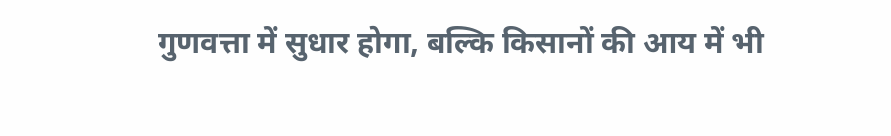गुणवत्ता में सुधार होगा, बल्कि किसानों की आय में भी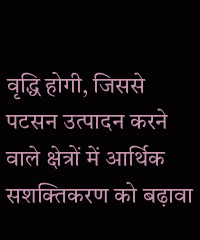वृद्धि होगी, जिससे पटसन उत्पादन करने वाले क्षेत्रों में आर्थिक सशक्तिकरण को बढ़ावा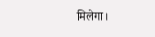मिलेगा।